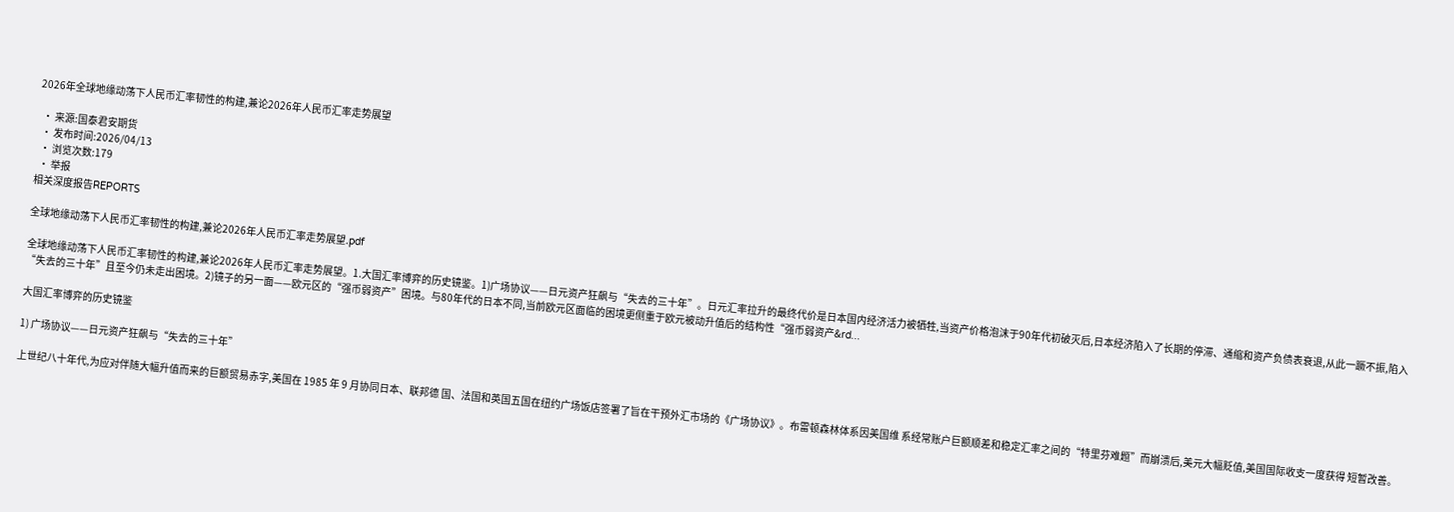2026年全球地缘动荡下人民币汇率韧性的构建,兼论2026年人民币汇率走势展望

  • 来源:国泰君安期货
  • 发布时间:2026/04/13
  • 浏览次数:179
  • 举报
相关深度报告REPORTS

全球地缘动荡下人民币汇率韧性的构建,兼论2026年人民币汇率走势展望.pdf

全球地缘动荡下人民币汇率韧性的构建,兼论2026年人民币汇率走势展望。1.大国汇率博弈的历史镜鉴。1)广场协议——日元资产狂飙与“失去的三十年”。日元汇率拉升的最终代价是日本国内经济活力被牺牲,当资产价格泡沫于90年代初破灭后,日本经济陷入了长期的停滞、通缩和资产负债表衰退,从此一蹶不振,陷入“失去的三十年”且至今仍未走出困境。2)镜子的另一面——欧元区的“强币弱资产”困境。与80年代的日本不同,当前欧元区面临的困境更侧重于欧元被动升值后的结构性“强币弱资产&rd...

大国汇率博弈的历史镜鉴

1) 广场协议——日元资产狂飙与“失去的三十年”

上世纪八十年代,为应对伴随大幅升值而来的巨额贸易赤字,美国在 1985 年 9 月协同日本、联邦德 国、法国和英国五国在纽约广场饭店签署了旨在干预外汇市场的《广场协议》。布雷顿森林体系因美国维 系经常账户巨额顺差和稳定汇率之间的“特里芬难题”而崩溃后,美元大幅贬值,美国国际收支一度获得 短暂改善。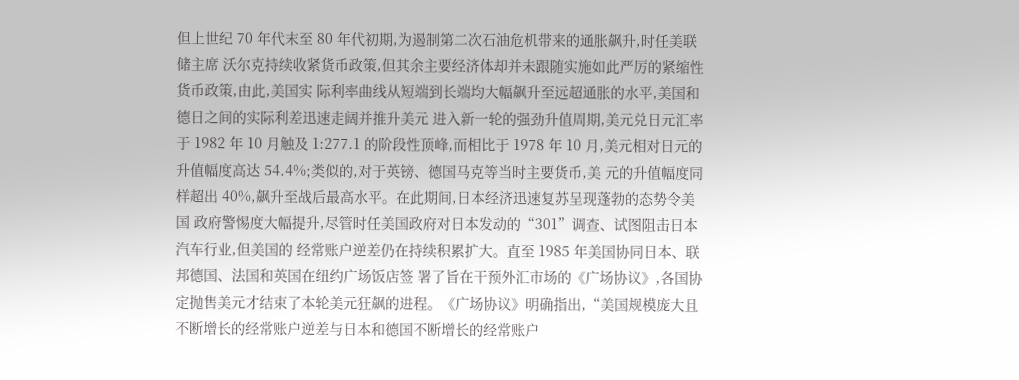但上世纪 70 年代末至 80 年代初期,为遏制第二次石油危机带来的通胀飙升,时任美联储主席 沃尔克持续收紧货币政策,但其余主要经济体却并未跟随实施如此严厉的紧缩性货币政策,由此,美国实 际利率曲线从短端到长端均大幅飙升至远超通胀的水平,美国和德日之间的实际利差迅速走阔并推升美元 进入新一轮的强劲升值周期,美元兑日元汇率于 1982 年 10 月触及 1:277.1 的阶段性顶峰,而相比于 1978 年 10 月,美元相对日元的升值幅度高达 54.4%;类似的,对于英镑、德国马克等当时主要货币,美 元的升值幅度同样超出 40%,飙升至战后最高水平。在此期间,日本经济迅速复苏呈现蓬勃的态势令美国 政府警惕度大幅提升,尽管时任美国政府对日本发动的“301”调查、试图阻击日本汽车行业,但美国的 经常账户逆差仍在持续积累扩大。直至 1985 年美国协同日本、联邦德国、法国和英国在纽约广场饭店签 署了旨在干预外汇市场的《广场协议》,各国协定抛售美元才结束了本轮美元狂飙的进程。《广场协议》明确指出,“美国规模庞大且不断增长的经常账户逆差与日本和德国不断增长的经常账户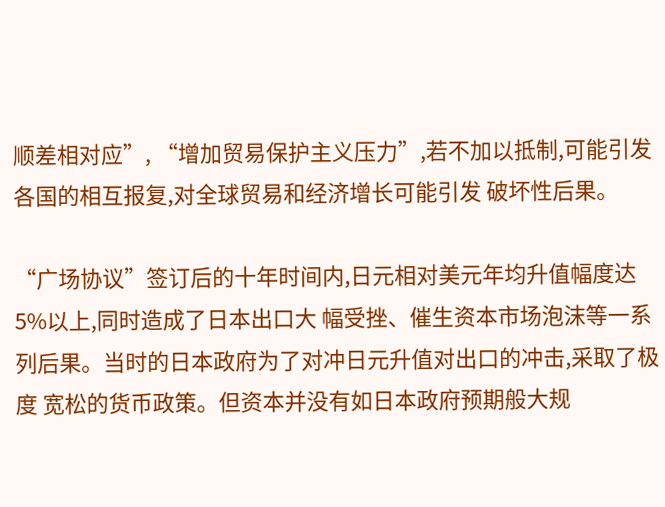顺差相对应”, “增加贸易保护主义压力”,若不加以抵制,可能引发各国的相互报复,对全球贸易和经济增长可能引发 破坏性后果。

“广场协议”签订后的十年时间内,日元相对美元年均升值幅度达 5%以上,同时造成了日本出口大 幅受挫、催生资本市场泡沫等一系列后果。当时的日本政府为了对冲日元升值对出口的冲击,采取了极度 宽松的货币政策。但资本并没有如日本政府预期般大规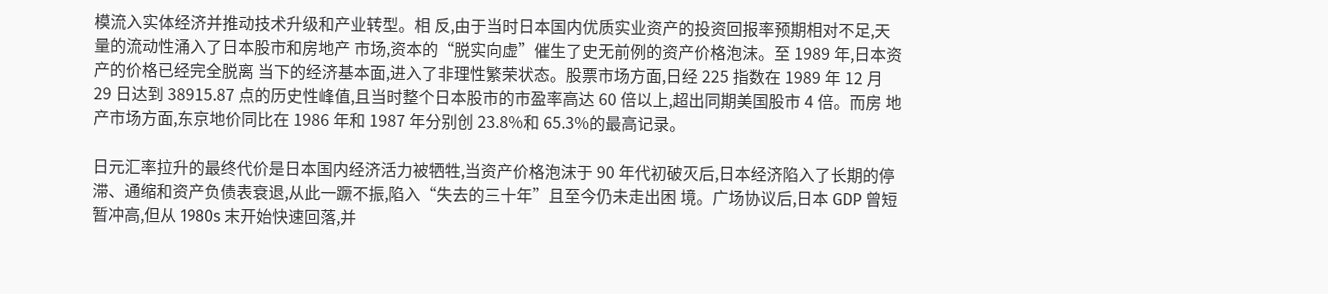模流入实体经济并推动技术升级和产业转型。相 反,由于当时日本国内优质实业资产的投资回报率预期相对不足,天量的流动性涌入了日本股市和房地产 市场,资本的“脱实向虚”催生了史无前例的资产价格泡沫。至 1989 年,日本资产的价格已经完全脱离 当下的经济基本面,进入了非理性繁荣状态。股票市场方面,日经 225 指数在 1989 年 12 月 29 日达到 38915.87 点的历史性峰值,且当时整个日本股市的市盈率高达 60 倍以上,超出同期美国股市 4 倍。而房 地产市场方面,东京地价同比在 1986 年和 1987 年分别创 23.8%和 65.3%的最高记录。

日元汇率拉升的最终代价是日本国内经济活力被牺牲,当资产价格泡沫于 90 年代初破灭后,日本经济陷入了长期的停滞、通缩和资产负债表衰退,从此一蹶不振,陷入“失去的三十年”且至今仍未走出困 境。广场协议后,日本 GDP 曾短暂冲高,但从 1980s 末开始快速回落,并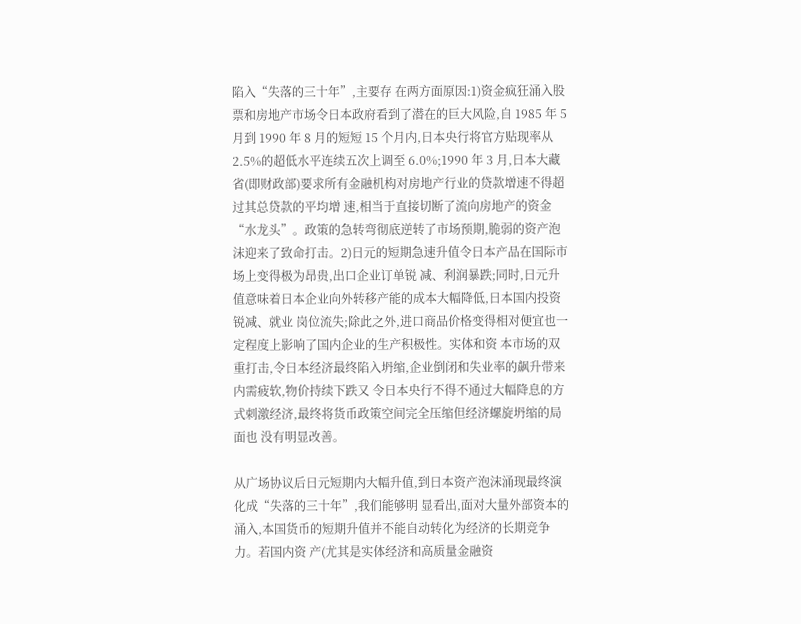陷入“失落的三十年”,主要存 在两方面原因:1)资金疯狂涌入股票和房地产市场令日本政府看到了潜在的巨大风险,自 1985 年 5 月到 1990 年 8 月的短短 15 个月内,日本央行将官方贴现率从 2.5%的超低水平连续五次上调至 6.0%;1990 年 3 月,日本大藏省(即财政部)要求所有金融机构对房地产行业的贷款增速不得超过其总贷款的平均增 速,相当于直接切断了流向房地产的资金“水龙头”。政策的急转弯彻底逆转了市场预期,脆弱的资产泡 沫迎来了致命打击。2)日元的短期急速升值令日本产品在国际市场上变得极为昂贵,出口企业订单锐 减、利润暴跌;同时,日元升值意味着日本企业向外转移产能的成本大幅降低,日本国内投资锐减、就业 岗位流失;除此之外,进口商品价格变得相对便宜也一定程度上影响了国内企业的生产积极性。实体和资 本市场的双重打击,令日本经济最终陷入坍缩,企业倒闭和失业率的飙升带来内需疲软,物价持续下跌又 令日本央行不得不通过大幅降息的方式刺激经济,最终将货币政策空间完全压缩但经济螺旋坍缩的局面也 没有明显改善。

从广场协议后日元短期内大幅升值,到日本资产泡沫涌现最终演化成“失落的三十年”,我们能够明 显看出,面对大量外部资本的涌入,本国货币的短期升值并不能自动转化为经济的长期竞争力。若国内资 产(尤其是实体经济和高质量金融资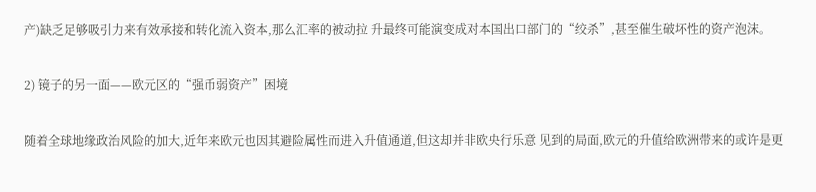产)缺乏足够吸引力来有效承接和转化流入资本,那么汇率的被动拉 升最终可能演变成对本国出口部门的“绞杀”,甚至催生破坏性的资产泡沫。

2) 镜子的另一面——欧元区的“强币弱资产”困境

随着全球地缘政治风险的加大,近年来欧元也因其避险属性而进入升值通道,但这却并非欧央行乐意 见到的局面,欧元的升值给欧洲带来的或许是更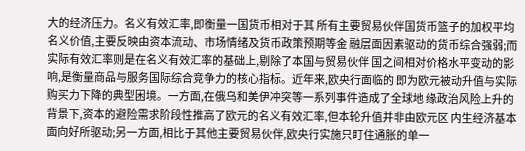大的经济压力。名义有效汇率,即衡量一国货币相对于其 所有主要贸易伙伴国货币篮子的加权平均名义价值,主要反映由资本流动、市场情绪及货币政策预期等金 融层面因素驱动的货币综合强弱;而实际有效汇率则是在名义有效汇率的基础上,剔除了本国与贸易伙伴 国之间相对价格水平变动的影响,是衡量商品与服务国际综合竞争力的核心指标。近年来,欧央行面临的 即为欧元被动升值与实际购买力下降的典型困境。一方面,在俄乌和美伊冲突等一系列事件造成了全球地 缘政治风险上升的背景下,资本的避险需求阶段性推高了欧元的名义有效汇率,但本轮升值并非由欧元区 内生经济基本面向好所驱动;另一方面,相比于其他主要贸易伙伴,欧央行实施只盯住通胀的单一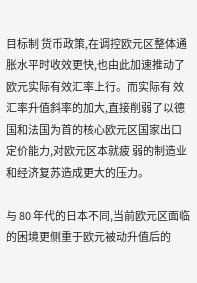目标制 货币政策,在调控欧元区整体通胀水平时收效更快,也由此加速推动了欧元实际有效汇率上行。而实际有 效汇率升值斜率的加大,直接削弱了以德国和法国为首的核心欧元区国家出口定价能力,对欧元区本就疲 弱的制造业和经济复苏造成更大的压力。

与 80 年代的日本不同,当前欧元区面临的困境更侧重于欧元被动升值后的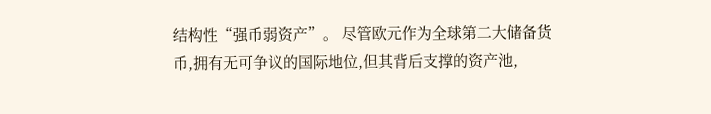结构性“强币弱资产”。 尽管欧元作为全球第二大储备货币,拥有无可争议的国际地位,但其背后支撑的资产池,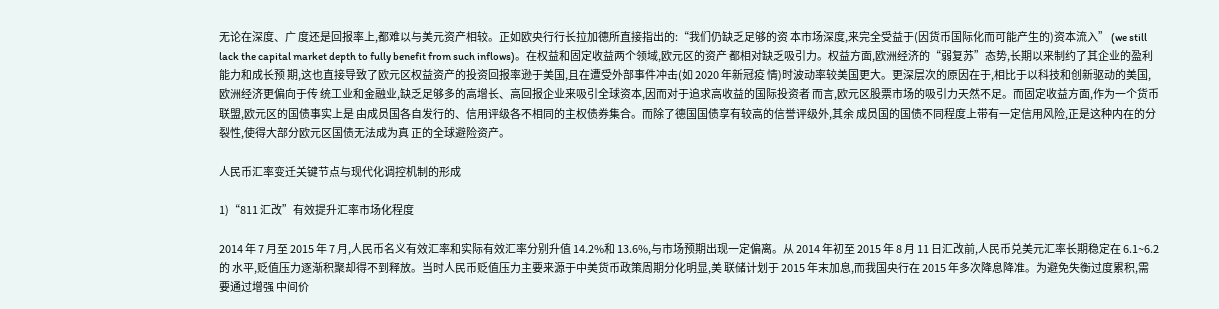无论在深度、广 度还是回报率上,都难以与美元资产相较。正如欧央行行长拉加德所直接指出的:“我们仍缺乏足够的资 本市场深度,来完全受益于(因货币国际化而可能产生的)资本流入” (we still lack the capital market depth to fully benefit from such inflows)。在权益和固定收益两个领域,欧元区的资产 都相对缺乏吸引力。权益方面,欧洲经济的“弱复苏”态势,长期以来制约了其企业的盈利能力和成长预 期,这也直接导致了欧元区权益资产的投资回报率逊于美国,且在遭受外部事件冲击(如 2020 年新冠疫 情)时波动率较美国更大。更深层次的原因在于,相比于以科技和创新驱动的美国,欧洲经济更偏向于传 统工业和金融业,缺乏足够多的高增长、高回报企业来吸引全球资本,因而对于追求高收益的国际投资者 而言,欧元区股票市场的吸引力天然不足。而固定收益方面,作为一个货币联盟,欧元区的国债事实上是 由成员国各自发行的、信用评级各不相同的主权债券集合。而除了德国国债享有较高的信誉评级外,其余 成员国的国债不同程度上带有一定信用风险,正是这种内在的分裂性,使得大部分欧元区国债无法成为真 正的全球避险资产。

人民币汇率变迁关键节点与现代化调控机制的形成

1)“811 汇改”有效提升汇率市场化程度

2014 年 7 月至 2015 年 7 月,人民币名义有效汇率和实际有效汇率分别升值 14.2%和 13.6%,与市场预期出现一定偏离。从 2014 年初至 2015 年 8 月 11 日汇改前,人民币兑美元汇率长期稳定在 6.1~6.2 的 水平,贬值压力逐渐积聚却得不到释放。当时人民币贬值压力主要来源于中美货币政策周期分化明显,美 联储计划于 2015 年末加息,而我国央行在 2015 年多次降息降准。为避免失衡过度累积,需要通过增强 中间价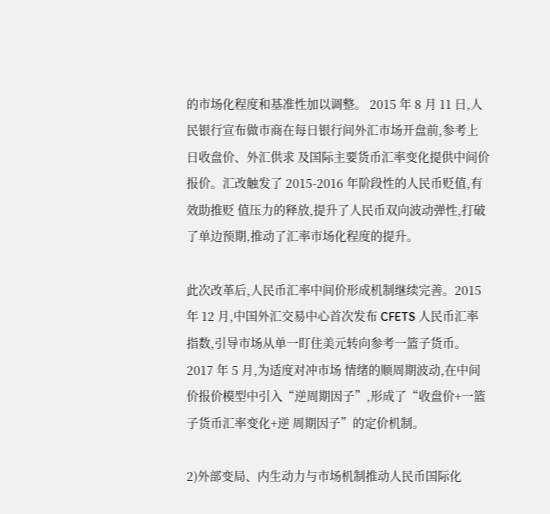的市场化程度和基准性加以调整。 2015 年 8 月 11 日,人民银行宣布做市商在每日银行间外汇市场开盘前,参考上日收盘价、外汇供求 及国际主要货币汇率变化提供中间价报价。汇改触发了 2015-2016 年阶段性的人民币贬值,有效助推贬 值压力的释放,提升了人民币双向波动弹性,打破了单边预期,推动了汇率市场化程度的提升。

此次改革后,人民币汇率中间价形成机制继续完善。2015 年 12 月,中国外汇交易中心首次发布 CFETS 人民币汇率指数,引导市场从单一盯住美元转向参考一篮子货币。2017 年 5 月,为适度对冲市场 情绪的顺周期波动,在中间价报价模型中引入“逆周期因子”,形成了“收盘价+一篮子货币汇率变化+逆 周期因子”的定价机制。

2)外部变局、内生动力与市场机制推动人民币国际化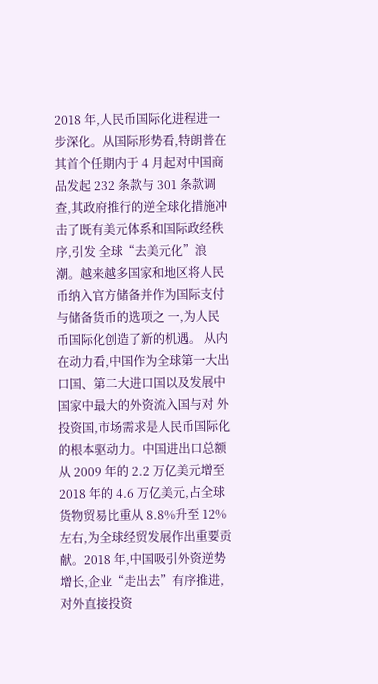2018 年,人民币国际化进程进一步深化。从国际形势看,特朗普在其首个任期内于 4 月起对中国商 品发起 232 条款与 301 条款调查,其政府推行的逆全球化措施冲击了既有美元体系和国际政经秩序,引发 全球“去美元化”浪潮。越来越多国家和地区将人民币纳入官方储备并作为国际支付与储备货币的选项之 一,为人民币国际化创造了新的机遇。 从内在动力看,中国作为全球第一大出口国、第二大进口国以及发展中国家中最大的外资流入国与对 外投资国,市场需求是人民币国际化的根本驱动力。中国进出口总额从 2009 年的 2.2 万亿美元增至 2018 年的 4.6 万亿美元,占全球货物贸易比重从 8.8%升至 12%左右,为全球经贸发展作出重要贡献。2018 年,中国吸引外资逆势增长,企业“走出去”有序推进,对外直接投资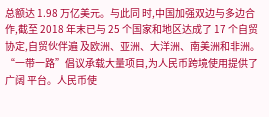总额达 1.98 万亿美元。与此同 时,中国加强双边与多边合作,截至 2018 年末已与 25 个国家和地区达成了 17 个自贸协定,自贸伙伴遍 及欧洲、亚洲、大洋洲、南美洲和非洲。“一带一路”倡议承载大量项目,为人民币跨境使用提供了广阔 平台。人民币使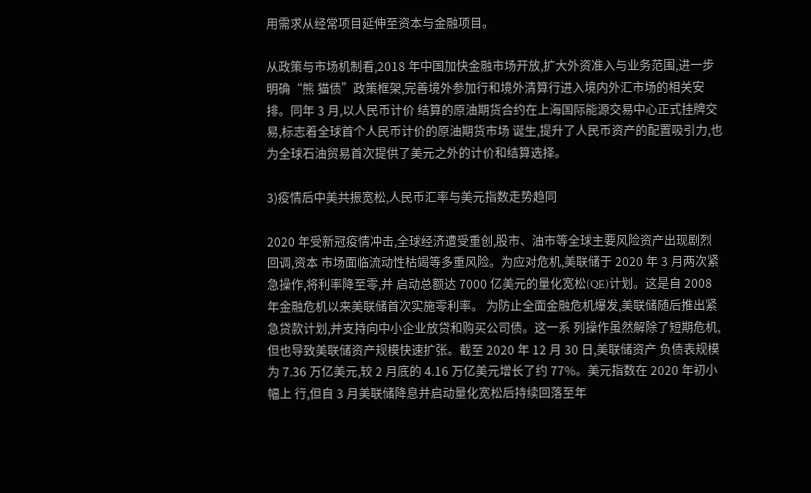用需求从经常项目延伸至资本与金融项目。

从政策与市场机制看,2018 年中国加快金融市场开放,扩大外资准入与业务范围,进一步明确“熊 猫债”政策框架,完善境外参加行和境外清算行进入境内外汇市场的相关安排。同年 3 月,以人民币计价 结算的原油期货合约在上海国际能源交易中心正式挂牌交易,标志着全球首个人民币计价的原油期货市场 诞生,提升了人民币资产的配置吸引力,也为全球石油贸易首次提供了美元之外的计价和结算选择。

3)疫情后中美共振宽松,人民币汇率与美元指数走势趋同

2020 年受新冠疫情冲击,全球经济遭受重创,股市、油市等全球主要风险资产出现剧烈回调,资本 市场面临流动性枯竭等多重风险。为应对危机,美联储于 2020 年 3 月两次紧急操作,将利率降至零,并 启动总额达 7000 亿美元的量化宽松(QE)计划。这是自 2008 年金融危机以来美联储首次实施零利率。 为防止全面金融危机爆发,美联储随后推出紧急贷款计划,并支持向中小企业放贷和购买公司债。这一系 列操作虽然解除了短期危机,但也导致美联储资产规模快速扩张。截至 2020 年 12 月 30 日,美联储资产 负债表规模为 7.36 万亿美元,较 2 月底的 4.16 万亿美元增长了约 77%。美元指数在 2020 年初小幅上 行,但自 3 月美联储降息并启动量化宽松后持续回落至年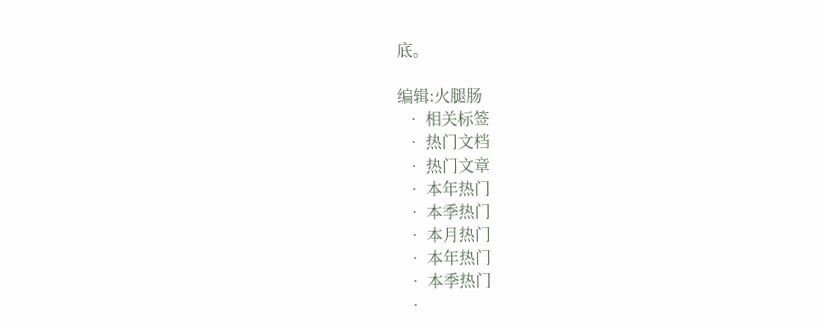底。

编辑:火腿肠
  • 相关标签
  • 热门文档
  • 热门文章
  • 本年热门
  • 本季热门
  • 本月热门
  • 本年热门
  • 本季热门
  •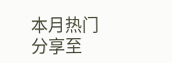本月热门
分享至